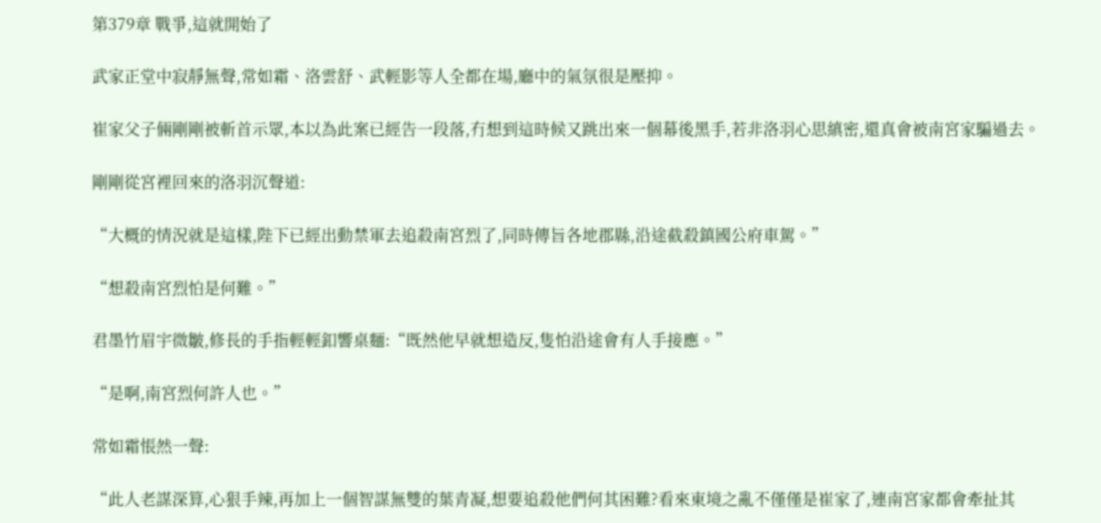第379章 戰爭,這就開始了

武家正堂中寂靜無聲,常如霜、洛雲舒、武輕影等人全都在場,廳中的氣氛很是壓抑。

崔家父子倆剛剛被斬首示眾,本以為此案已經告一段落,冇想到這時候又跳出來一個幕後黑手,若非洛羽心思縝密,還真會被南宮家騙過去。

剛剛從宮裡回來的洛羽沉聲道:

“大概的情況就是這樣,陛下已經出動禁軍去追殺南宮烈了,同時傳旨各地郡縣,沿途截殺鎮國公府車駕。”

“想殺南宮烈怕是何難。”

君墨竹眉宇微皺,修長的手指輕輕釦響桌麵:“既然他早就想造反,隻怕沿途會有人手接應。”

“是啊,南宮烈何許人也。”

常如霜悵然一聲:

“此人老謀深算,心狠手辣,再加上一個智謀無雙的葉青凝,想要追殺他們何其困難?看來東境之亂不僅僅是崔家了,連南宮家都會牽扯其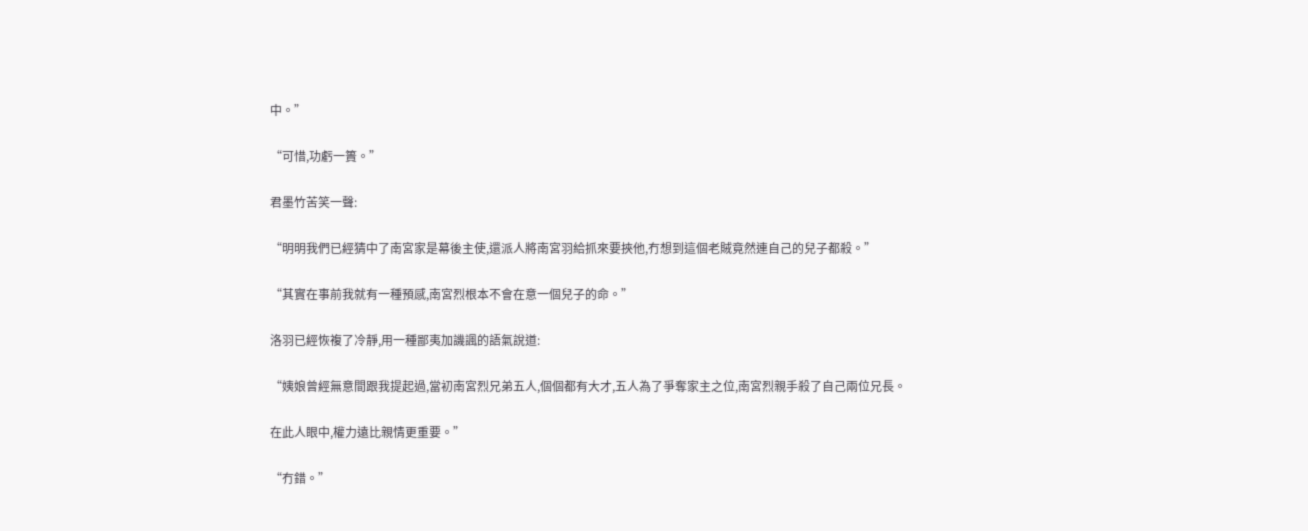中。”

“可惜,功虧一簣。”

君墨竹苦笑一聲:

“明明我們已經猜中了南宮家是幕後主使,還派人將南宮羽給抓來要挾他,冇想到這個老賊竟然連自己的兒子都殺。”

“其實在事前我就有一種預感,南宮烈根本不會在意一個兒子的命。”

洛羽已經恢複了冷靜,用一種鄙夷加譏諷的語氣說道:

“姨娘曾經無意間跟我提起過,當初南宮烈兄弟五人,個個都有大才,五人為了爭奪家主之位,南宮烈親手殺了自己兩位兄長。

在此人眼中,權力遠比親情更重要。”

“冇錯。”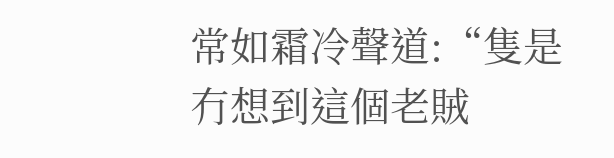常如霜冷聲道:“隻是冇想到這個老賊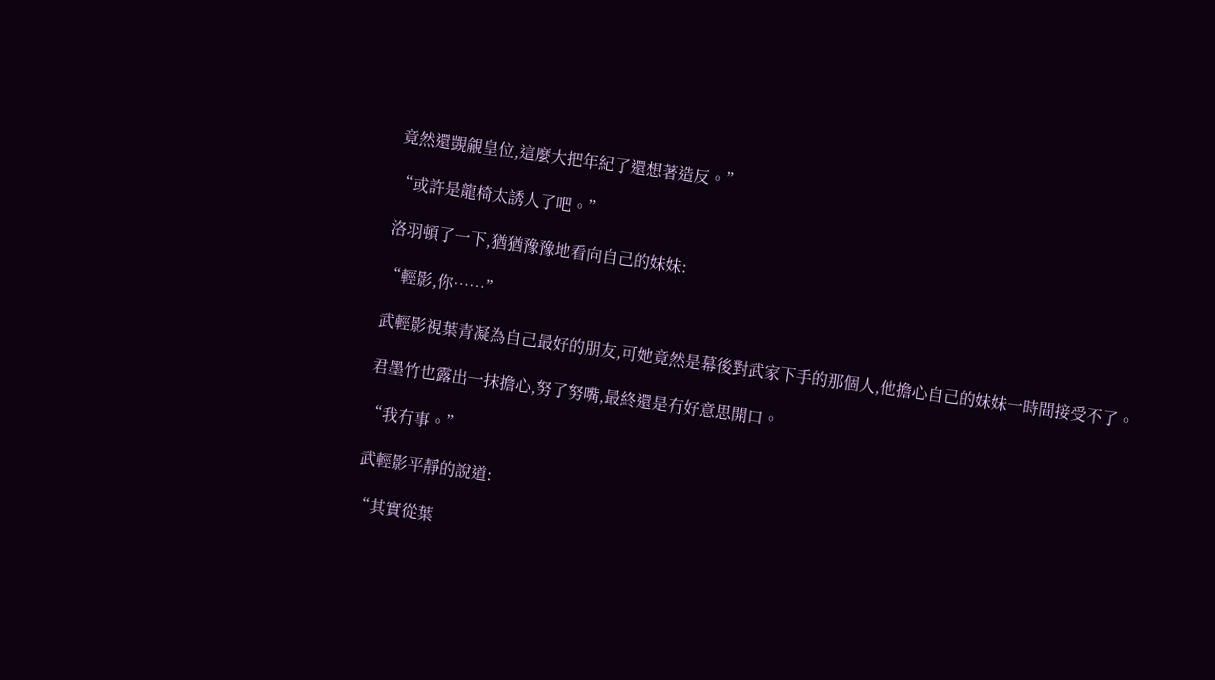竟然還覬覦皇位,這麼大把年紀了還想著造反。”

“或許是龍椅太誘人了吧。”

洛羽頓了一下,猶猶豫豫地看向自己的妹妹:

“輕影,你……”

武輕影視葉青凝為自己最好的朋友,可她竟然是幕後對武家下手的那個人,他擔心自己的妹妹一時間接受不了。

君墨竹也露出一抹擔心,努了努嘴,最終還是冇好意思開口。

“我冇事。”

武輕影平靜的說道:

“其實從葉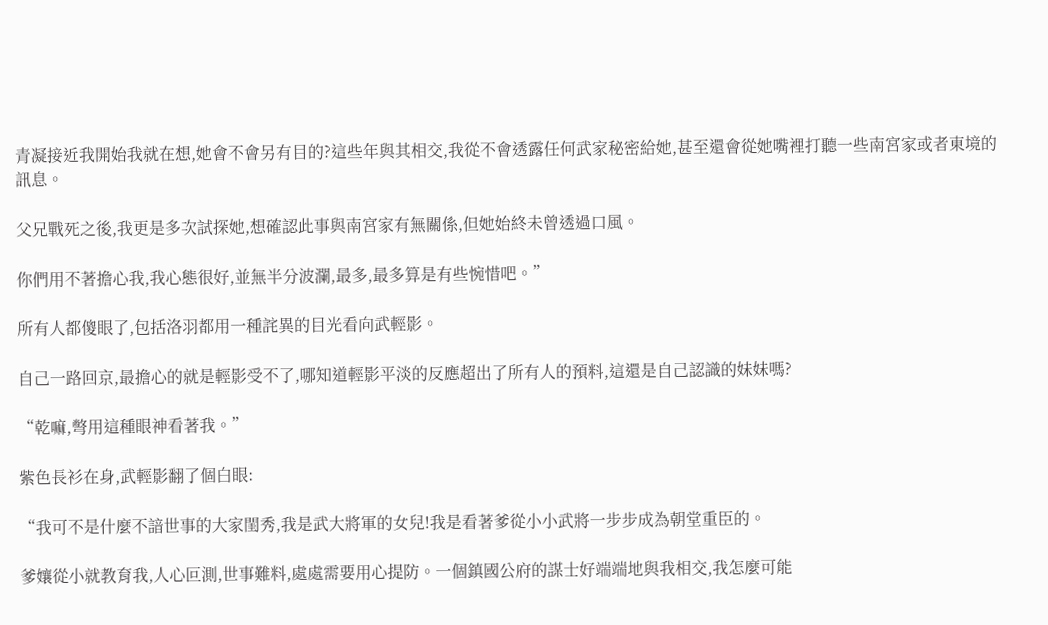青凝接近我開始我就在想,她會不會另有目的?這些年與其相交,我從不會透露任何武家秘密給她,甚至還會從她嘴裡打聽一些南宮家或者東境的訊息。

父兄戰死之後,我更是多次試探她,想確認此事與南宮家有無關係,但她始終未曾透過口風。

你們用不著擔心我,我心態很好,並無半分波瀾,最多,最多算是有些惋惜吧。”

所有人都傻眼了,包括洛羽都用一種詫異的目光看向武輕影。

自己一路回京,最擔心的就是輕影受不了,哪知道輕影平淡的反應超出了所有人的預料,這還是自己認識的妹妹嗎?

“乾嘛,彆用這種眼神看著我。”

紫色長衫在身,武輕影翻了個白眼:

“我可不是什麼不諳世事的大家閨秀,我是武大將軍的女兒!我是看著爹從小小武將一步步成為朝堂重臣的。

爹孃從小就教育我,人心叵測,世事難料,處處需要用心提防。一個鎮國公府的謀士好端端地與我相交,我怎麼可能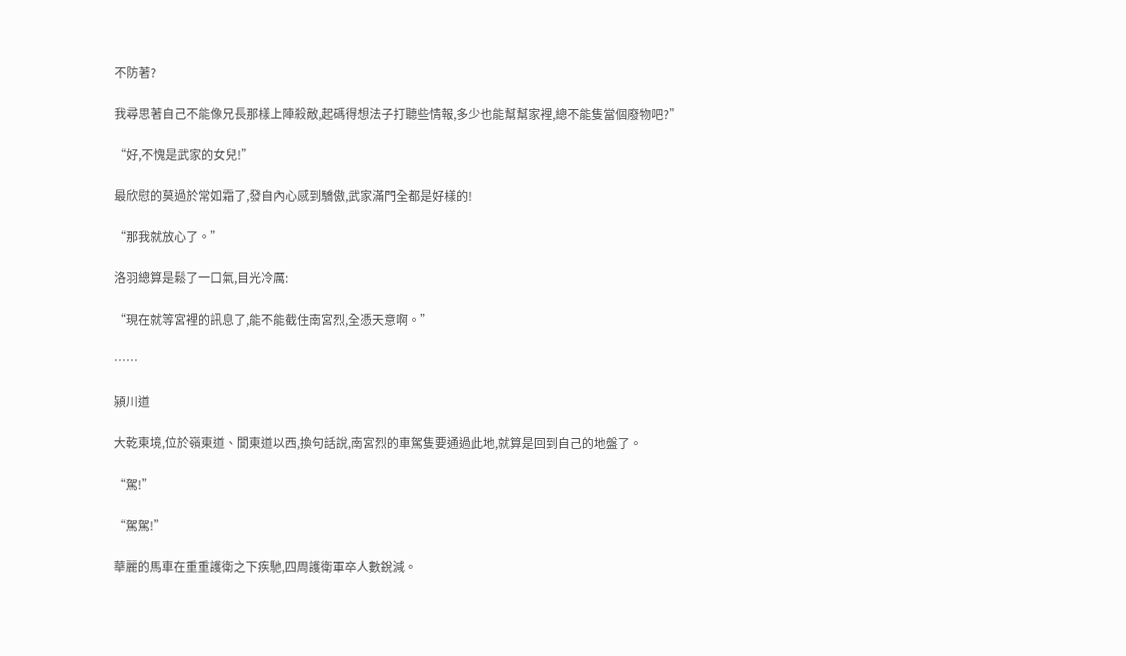不防著?

我尋思著自己不能像兄長那樣上陣殺敵,起碼得想法子打聽些情報,多少也能幫幫家裡,總不能隻當個廢物吧?”

“好,不愧是武家的女兒!”

最欣慰的莫過於常如霜了,發自內心感到驕傲,武家滿門全都是好樣的!

“那我就放心了。”

洛羽總算是鬆了一口氣,目光冷厲:

“現在就等宮裡的訊息了,能不能截住南宮烈,全憑天意啊。”

……

潁川道

大乾東境,位於嶺東道、閬東道以西,換句話說,南宮烈的車駕隻要通過此地,就算是回到自己的地盤了。

“駕!”

“駕駕!”

華麗的馬車在重重護衛之下疾馳,四周護衛軍卒人數銳減。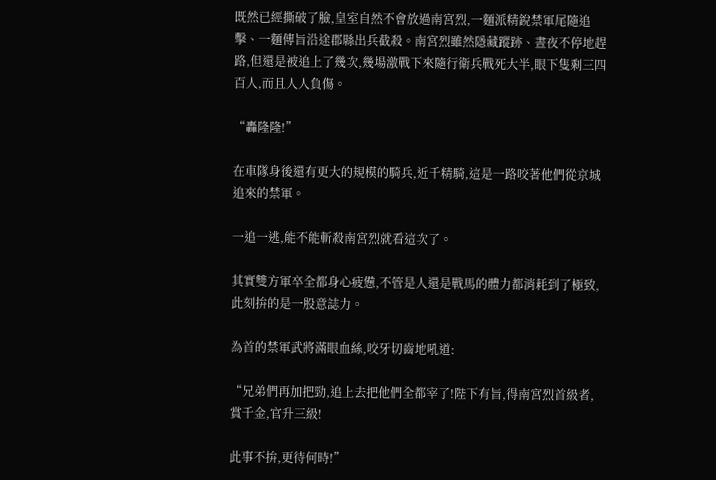既然已經撕破了臉,皇室自然不會放過南宮烈,一麵派精銳禁軍尾隨追擊、一麵傳旨沿途郡縣出兵截殺。南宮烈雖然隱藏蹤跡、晝夜不停地趕路,但還是被追上了幾次,幾場激戰下來隨行衛兵戰死大半,眼下隻剩三四百人,而且人人負傷。

“轟隆隆!”

在車隊身後還有更大的規模的騎兵,近千精騎,這是一路咬著他們從京城追來的禁軍。

一追一逃,能不能斬殺南宮烈就看這次了。

其實雙方軍卒全都身心疲憊,不管是人還是戰馬的體力都消耗到了極致,此刻拚的是一股意誌力。

為首的禁軍武將滿眼血絲,咬牙切齒地吼道:

“兄弟們再加把勁,追上去把他們全都宰了!陛下有旨,得南宮烈首級者,賞千金,官升三級!

此事不拚,更待何時!”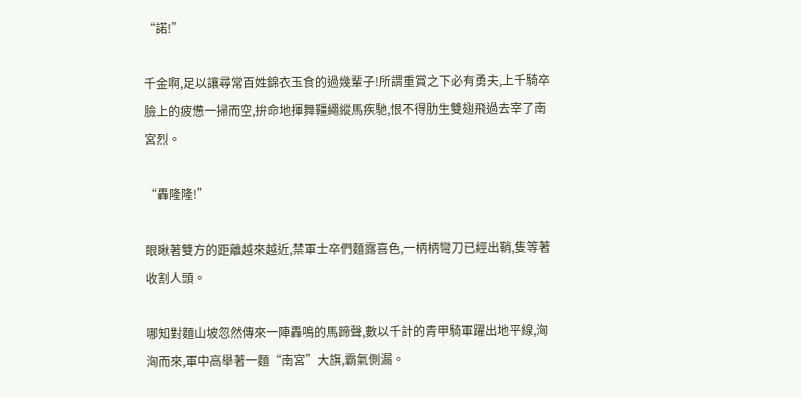“諾!”

千金啊,足以讓尋常百姓錦衣玉食的過幾輩子!所謂重賞之下必有勇夫,上千騎卒臉上的疲憊一掃而空,拚命地揮舞韁繩縱馬疾馳,恨不得肋生雙翅飛過去宰了南宮烈。

“轟隆隆!”

眼瞅著雙方的距離越來越近,禁軍士卒們麵露喜色,一柄柄彎刀已經出鞘,隻等著收割人頭。

哪知對麵山坡忽然傳來一陣轟鳴的馬蹄聲,數以千計的青甲騎軍躍出地平線,洶洶而來,軍中高舉著一麵“南宮”大旗,霸氣側漏。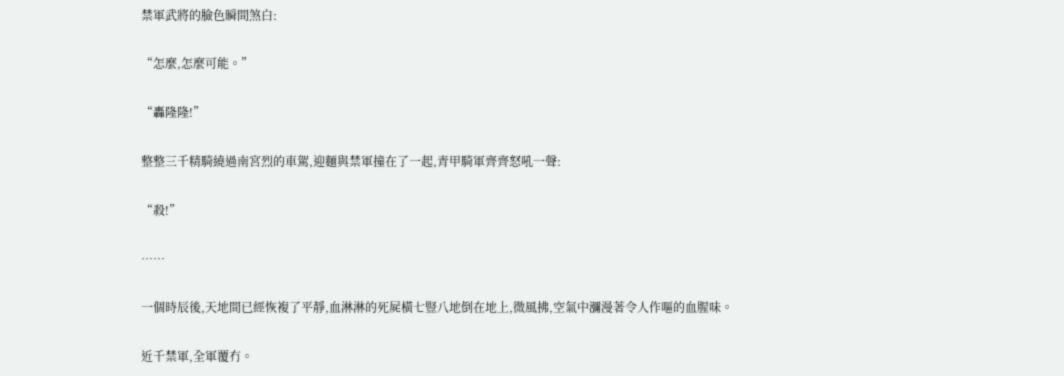禁軍武將的臉色瞬間煞白:

“怎麼,怎麼可能。”

“轟隆隆!”

整整三千精騎繞過南宮烈的車駕,迎麵與禁軍撞在了一起,青甲騎軍齊齊怒吼一聲:

“殺!”

……

一個時辰後,天地間已經恢複了平靜,血淋淋的死屍橫七豎八地倒在地上,微風拂,空氣中瀰漫著令人作嘔的血腥味。

近千禁軍,全軍覆冇。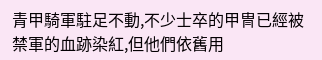青甲騎軍駐足不動,不少士卒的甲冑已經被禁軍的血跡染紅,但他們依舊用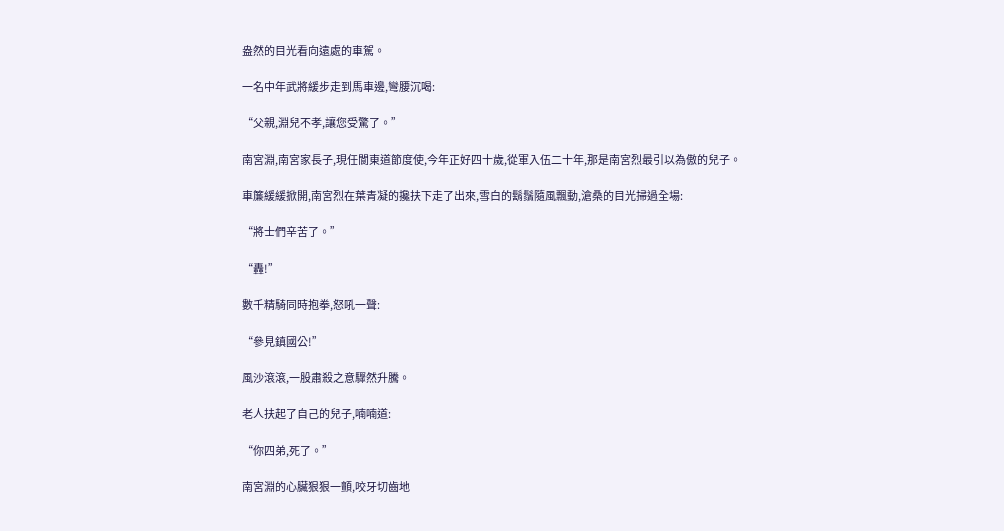盎然的目光看向遠處的車駕。

一名中年武將緩步走到馬車邊,彎腰沉喝:

“父親,淵兒不孝,讓您受驚了。”

南宮淵,南宮家長子,現任閬東道節度使,今年正好四十歲,從軍入伍二十年,那是南宮烈最引以為傲的兒子。

車簾緩緩掀開,南宮烈在葉青凝的攙扶下走了出來,雪白的鬍鬚隨風飄動,滄桑的目光掃過全場:

“將士們辛苦了。”

“轟!”

數千精騎同時抱拳,怒吼一聲:

“參見鎮國公!”

風沙滾滾,一股肅殺之意驟然升騰。

老人扶起了自己的兒子,喃喃道:

“你四弟,死了。”

南宮淵的心臟狠狠一顫,咬牙切齒地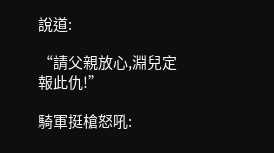說道:

“請父親放心,淵兒定報此仇!”

騎軍挺槍怒吼: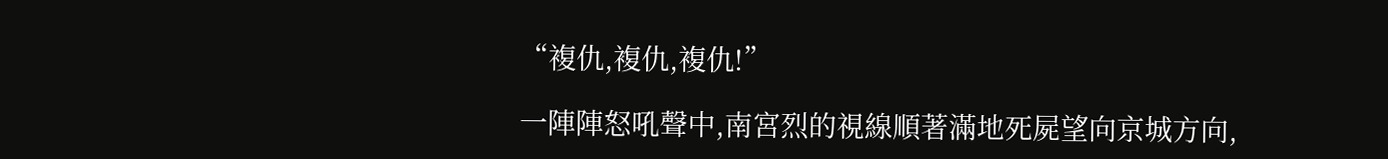“複仇,複仇,複仇!”

一陣陣怒吼聲中,南宮烈的視線順著滿地死屍望向京城方向,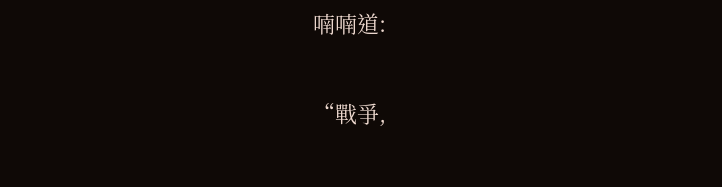喃喃道:

“戰爭,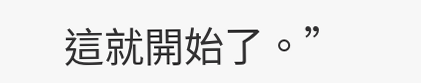這就開始了。”